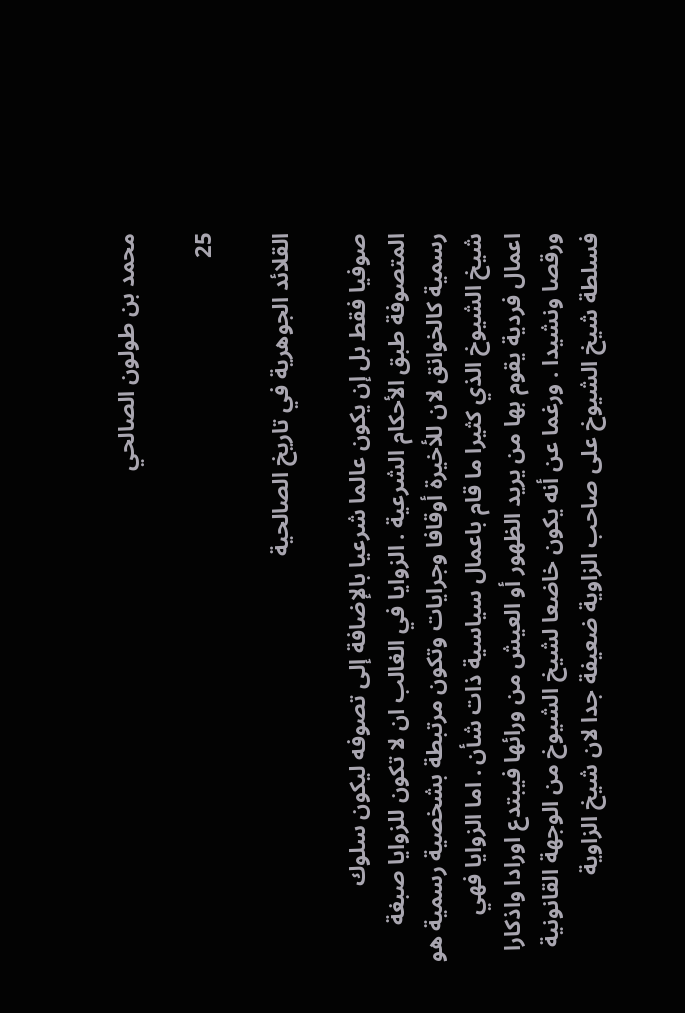محمد بن طولون الصالحي

25

القلائد الجوهرية في تاريخ الصالحية

صوفيا فقط بل إن يكون عالما شرعيا بالإضافة إلى تصوفه ليكون سلوك المتصوفة طبق الأحكام الشرعية . الزوايا في الغالب ان لا تكون للزوايا صبغة رسمية كالخوانق لان للأخيرة أوقافا وجرايات وتكون مرتبطة بشخصية رسمية هو شيخ الشيوخ الذي كثيرا ما قام باعمال سياسية ذات شأن . اما الزوايا فهي اعمال فردية يقوم بها من يريد الظهور أو العيش من ورائها فيبتدع اورادا واذكارا ورقصا ونشيدا . ورغما عن أنه يكون خاضعا لشيخ الشيوخ من الوجهة القانونية فسلطة شيخ الشيوخ على صاحب الزاوية ضعيفة جدا لان شيخ الزاوية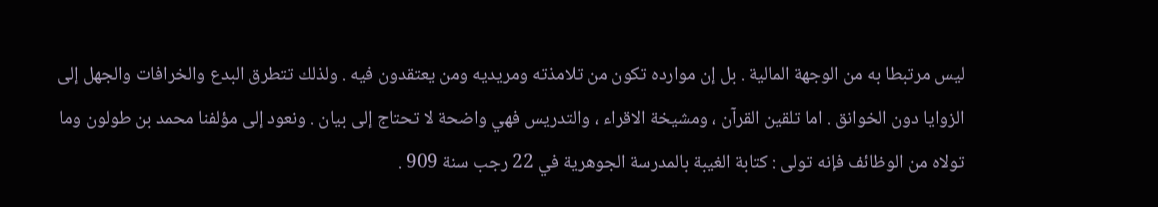ليس مرتبطا به من الوجهة المالية . بل إن موارده تكون من تلامذته ومريديه ومن يعتقدون فيه . ولذلك تتطرق البدع والخرافات والجهل إلى الزوايا دون الخوانق . اما تلقين القرآن ، ومشيخة الاقراء ، والتدريس فهي واضحة لا تحتاج إلى بيان . ونعود إلى مؤلفنا محمد بن طولون وما تولاه من الوظائف فإنه تولى : كتابة الغيبة بالمدرسة الجوهرية في 22 رجب سنة 909 .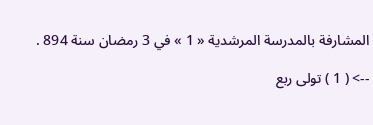المشارفة بالمدرسة المرشدية « 1 » في 3 رمضان سنة 894 .

--> ( 1 ) تولى ربع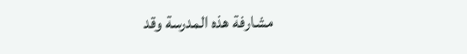مشارفة هذه المدرسة وقد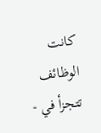كانت الوظائف تتجزأ في -